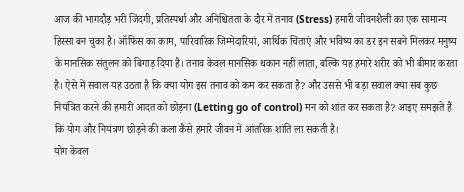आज की भागदौड़ भरी जिंदगी, प्रतिस्पर्धा और अनिश्चितता के दौर में तनाव (Stress) हमारी जीवनशैली का एक सामान्य हिस्सा बन चुका है। ऑफिस का काम, पारिवारिक जिम्मेदारियां, आर्थिक चिंताएं और भविष्य का डर इन सबने मिलकर मनुष्य के मानसिक संतुलन को बिगाड़ दिया है। तनाव केवल मानसिक थकान नहीं लाता, बल्कि यह हमारे शरीर को भी बीमार करता है। ऐसे में सवाल यह उठता है कि क्या योग इस तनाव को कम कर सकता है? और उससे भी बड़ा सवाल क्या सब कुछ नियंत्रित करने की हमारी आदत को छोड़ना (Letting go of control) मन को शांत कर सकता है? आइए समझते हैं कि योग और नियंत्रण छोड़ने की कला कैसे हमारे जीवन में आंतरिक शांति ला सकती है।
योग केवल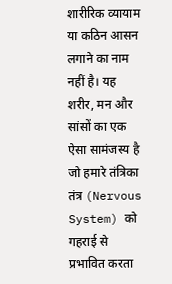शारीरिक व्यायाम या कठिन आसन लगाने का नाम नहीं है। यह शरीर, मन और सांसों का एक ऐसा सामंजस्य है जो हमारे तंत्रिका तंत्र (Nervous System) को गहराई से प्रभावित करता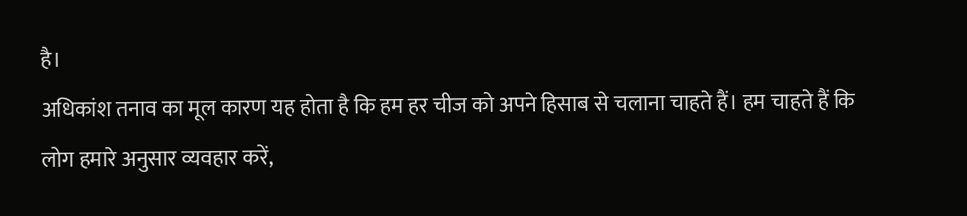है।
अधिकांश तनाव का मूल कारण यह होता है कि हम हर चीज को अपने हिसाब से चलाना चाहते हैं। हम चाहते हैं कि लोग हमारे अनुसार व्यवहार करें,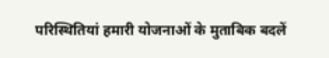परिस्थितियां हमारी योजनाओं के मुताबिक बदलें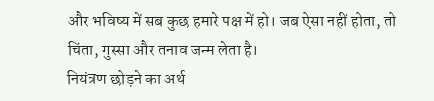और भविष्य में सब कुछ हमारे पक्ष में हो। जब ऐसा नहीं होता, तो चिंता, गुस्सा और तनाव जन्म लेता है।
नियंत्रण छोड़ने का अर्थ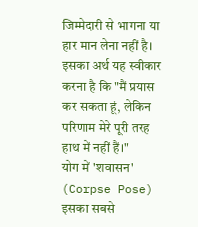जिम्मेदारी से भागना या हार मान लेना नहीं है। इसका अर्थ यह स्वीकार करना है कि "मैं प्रयास कर सकता हूं, लेकिन परिणाम मेरे पूरी तरह हाथ में नहीं हैं।"
योग में 'शवासन' (Corpse Pose) इसका सबसे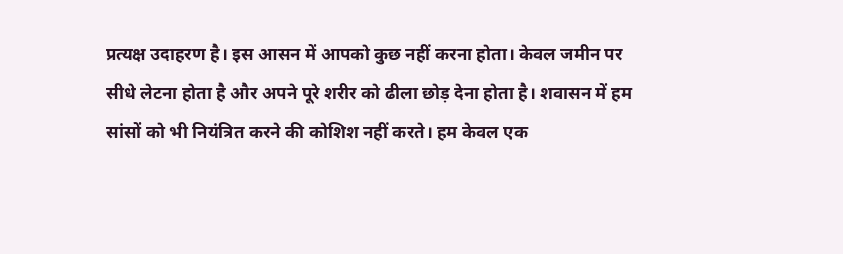प्रत्यक्ष उदाहरण है। इस आसन में आपको कुछ नहीं करना होता। केवल जमीन पर सीधे लेटना होता है और अपने पूरे शरीर को ढीला छोड़ देना होता है। शवासन में हम सांसों को भी नियंत्रित करने की कोशिश नहीं करते। हम केवल एक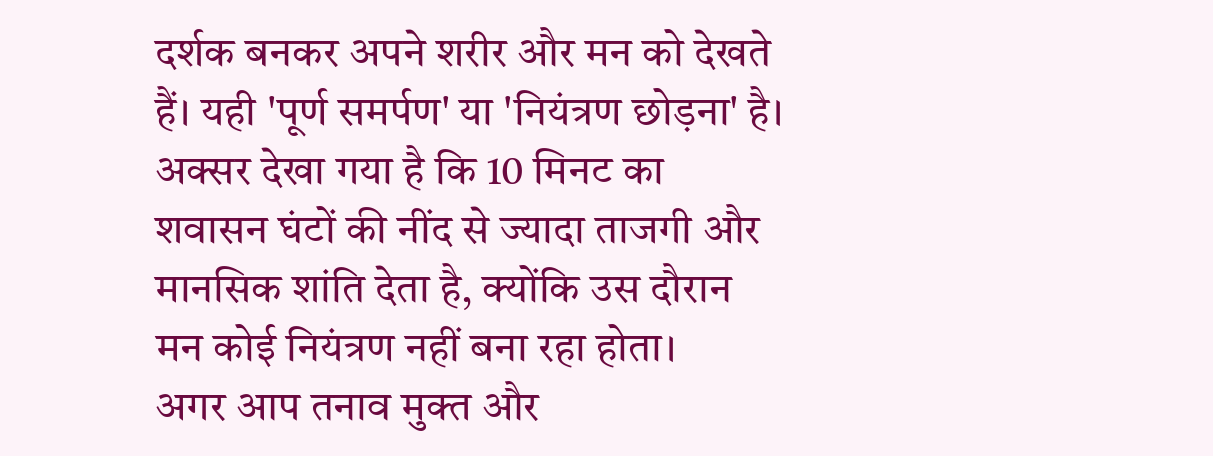दर्शक बनकर अपने शरीर और मन को देखते हैं। यही 'पूर्ण समर्पण' या 'नियंत्रण छोड़ना' है। अक्सर देखा गया है कि 10 मिनट का शवासन घंटों की नींद से ज्यादा ताजगी और मानसिक शांति देता है, क्योंकि उस दौरान मन कोई नियंत्रण नहीं बना रहा होता।
अगर आप तनाव मुक्त और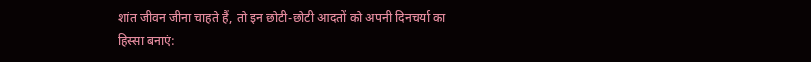शांत जीवन जीना चाहते हैं, तो इन छोटी-छोटी आदतों को अपनी दिनचर्या का हिस्सा बनाएं: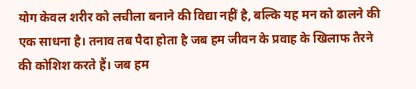योग केवल शरीर को लचीला बनाने की विद्या नहीं है, बल्कि यह मन को ढालने की एक साधना है। तनाव तब पैदा होता है जब हम जीवन के प्रवाह के खिलाफ तैरने की कोशिश करते हैं। जब हम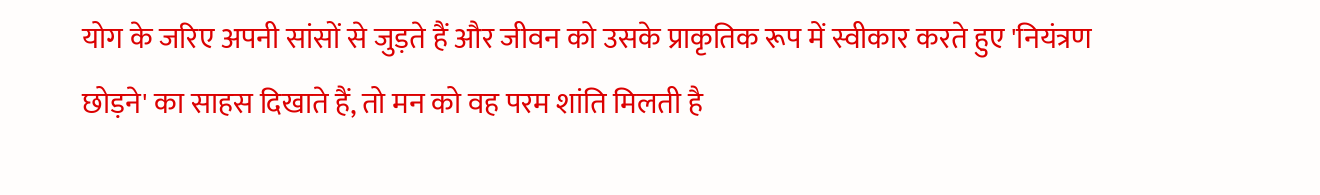योग के जरिए अपनी सांसों से जुड़ते हैं और जीवन को उसके प्राकृतिक रूप में स्वीकार करते हुए 'नियंत्रण छोड़ने' का साहस दिखाते हैं, तो मन को वह परम शांति मिलती है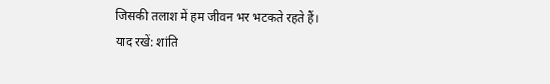जिसकी तलाश में हम जीवन भर भटकते रहते हैं।
याद रखें: शांति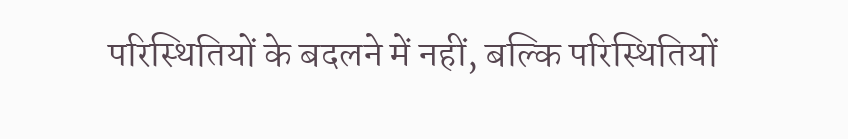परिस्थितियों के बदलने में नहीं, बल्कि परिस्थितियों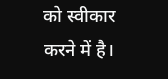को स्वीकार करने में है।